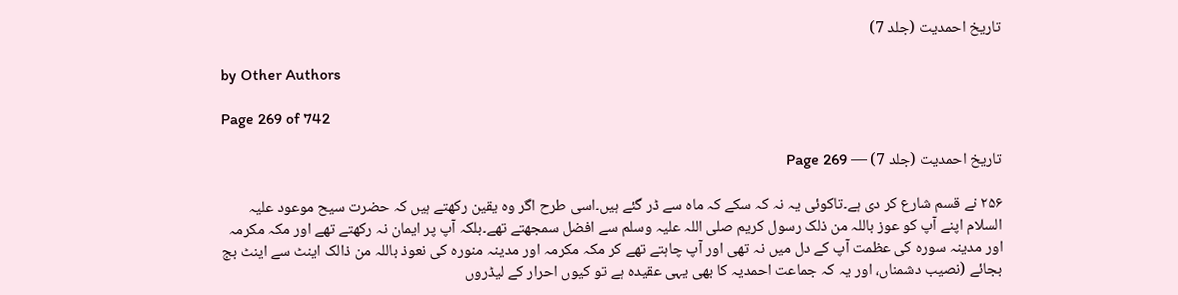تاریخ احمدیت (جلد 7)

by Other Authors

Page 269 of 742

تاریخ احمدیت (جلد 7) — Page 269

۲۵۶ نے قسم شارع کر دی ہے۔تاکوئی یہ نہ کہ سکے کہ ماہ سے ڈر گئے ہیں۔اسی طرح اگر وہ یقین رکھتے ہیں کہ حضرت سیح موعود علیہ السلام اپنے آپ کو عوز باللہ من ذلک رسول کریم صلی اللہ علیہ وسلم سے افضل سمجھتے تھے۔بلکہ آپ پر ایمان نہ رکھتے تھے اور مکہ مکرمہ اور مدینہ سورہ کی عظمت آپ کے دل میں نہ تھی اور آپ چاہتے تھے کر مکہ مکرمہ اور مدینہ منورہ کی نعوذ باللہ من ذالک اینٹ سے اینٹ بج بجائے (نصیب دشمناں، اور یہ کہ جماعت احمدیہ کا بھی یہی عقیدہ ہے تو کیوں احرار کے لیڈروں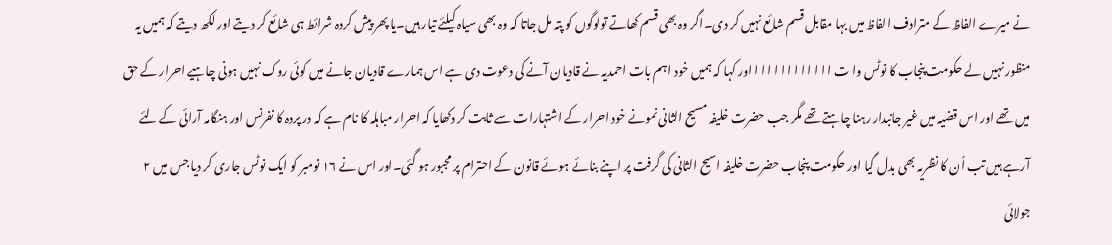نے میرے الفاظ کے مترادف الفاظ میں بہا مقابل قسم شائع نہیں کر دی۔اگر وہ بھی قسم کھاتے تولوگوں کو پتہ مل جاتا کہ وہ بھی سیاہ کیلئے تیار ہیں۔یا پھر پیش کردہ شرائط ہی شائع کر دیتے اور لکھ دیتے کہ ہمیں یہ منظور نہیں لے حکومت پنجاب کا نوٹس وا ت ا ا ا ا ا ا ا ا ا ا ا ا اور کہا کہ ہمیں خود اہم بات احمدیہ نے قادیان آنے کی دعوت دی ہے اس ہمارے قادیان جانے میں کوئی روک نہیں ہونی چاہیے احرار کے حق میں تھے اور اس قضیہ میں غیر جانبدار رہنا چاہتے تھے مگر جب حضرت خلیفہ مسیح الثانی نمونے خود احرار کے اشتہارات سے ثابت کر دکھایا کہ احرار مباہلہ کا نام ہے کہ در پردہ کا نفرنس اور ہنگامہ آرائی کے لئے آرہے ہیں تب اُن کا نظریہ بھی بدل گیا اور حکومت پنجاب حضرت خلیفہ اسیح الثانی کی گرفت پر اپنے بنائے ہوئے قانون کے احترام پر مجبور ہو گئی۔اور اس نے ۱۶ نومبر کو ایک نوٹس جاری کر دیا جس میں ۲ جولائی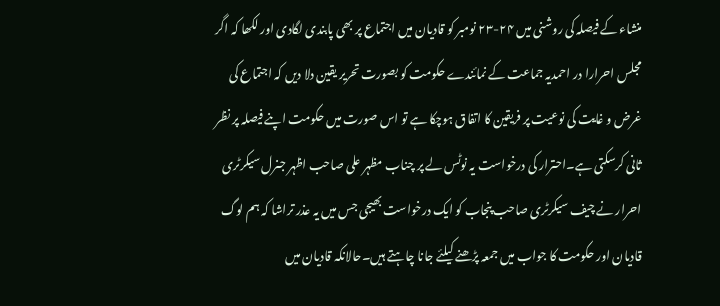منشاء کے فیصلہ کی روشنی میں ۲۴-۲۳ نومبر کو قادیان میں اجتماع پر بھی پابندی لگادی اور لکھا کہ اگر مجلس احرارا در احمدیہ جماعت کے نمائندے حکومت کو بصورت تحریر یقین دلا دیں کہ اجتماع کی غرض و غایت کی نوعیت پر فریقین کا اتفاق ہوچکا ہے تو اس صورت میں حکومت اپنے فیصلہ پر نظر ثانی کرسکتی ہے۔احترار کی درخواست یہ نوٹس لے پر چناب مظہر علی صاحب اظہر جنرل سیکرٹری احرار نے چیف سیکرٹری صاحب پنجاب کو ایک درخواست بھیجی جس میں یہ عذر تراشا کہ ہم لوگ قادیان اور حکومت کا جواب میں جمعہ پڑھنے کیلئے جانا چاہتے ہیں۔حالانکہ قادیان میں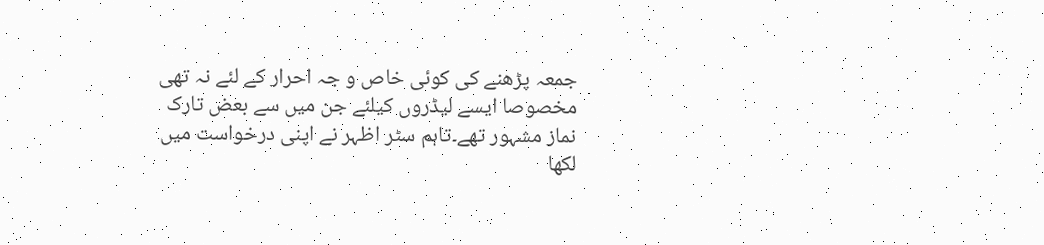جمعہ پڑھنے کی کوئی خاص و جہ احرار کے لئے نہ تھی مخصوصا ایسے لیڈروں کیلئے جن میں سے بعض تارک نماز مشہور تھے۔تاہم سٹر اظہر نے اپنی درخواست میں لکھا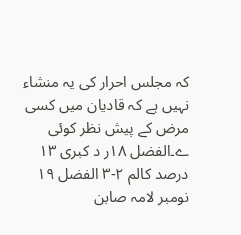کہ مجلس احرار کی یہ منشاء نہیں ہے کہ قادیان میں کسی مرض کے پیش نظر کوئی ے۔الفضل ۱۸ر د کبری ۱۳ درصد کالم ۲-۳ الفضل ۱۹ نومبر لامہ صابن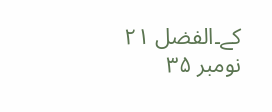کے۔الفضل ۲۱ نومبر ۳۵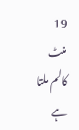19 منٹ کالم ملتا ہے